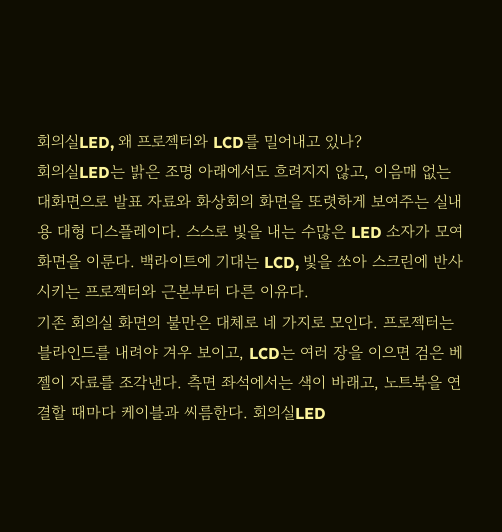회의실LED, 왜 프로젝터와 LCD를 밀어내고 있나?
회의실LED는 밝은 조명 아래에서도 흐려지지 않고, 이음매 없는 대화면으로 발표 자료와 화상회의 화면을 또렷하게 보여주는 실내용 대형 디스플레이다. 스스로 빛을 내는 수많은 LED 소자가 모여 화면을 이룬다. 백라이트에 기대는 LCD, 빛을 쏘아 스크린에 반사시키는 프로젝터와 근본부터 다른 이유다.
기존 회의실 화면의 불만은 대체로 네 가지로 모인다. 프로젝터는 블라인드를 내려야 겨우 보이고, LCD는 여러 장을 이으면 검은 베젤이 자료를 조각낸다. 측면 좌석에서는 색이 바래고, 노트북을 연결할 때마다 케이블과 씨름한다. 회의실LED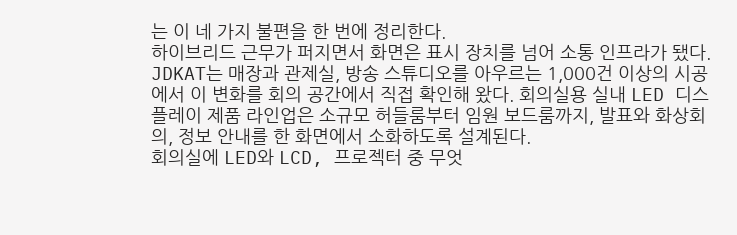는 이 네 가지 불편을 한 번에 정리한다.
하이브리드 근무가 퍼지면서 화면은 표시 장치를 넘어 소통 인프라가 됐다. JDKAT는 매장과 관제실, 방송 스튜디오를 아우르는 1,000건 이상의 시공에서 이 변화를 회의 공간에서 직접 확인해 왔다. 회의실용 실내 LED 디스플레이 제품 라인업은 소규모 허들룸부터 임원 보드룸까지, 발표와 화상회의, 정보 안내를 한 화면에서 소화하도록 설계된다.
회의실에 LED와 LCD, 프로젝터 중 무엇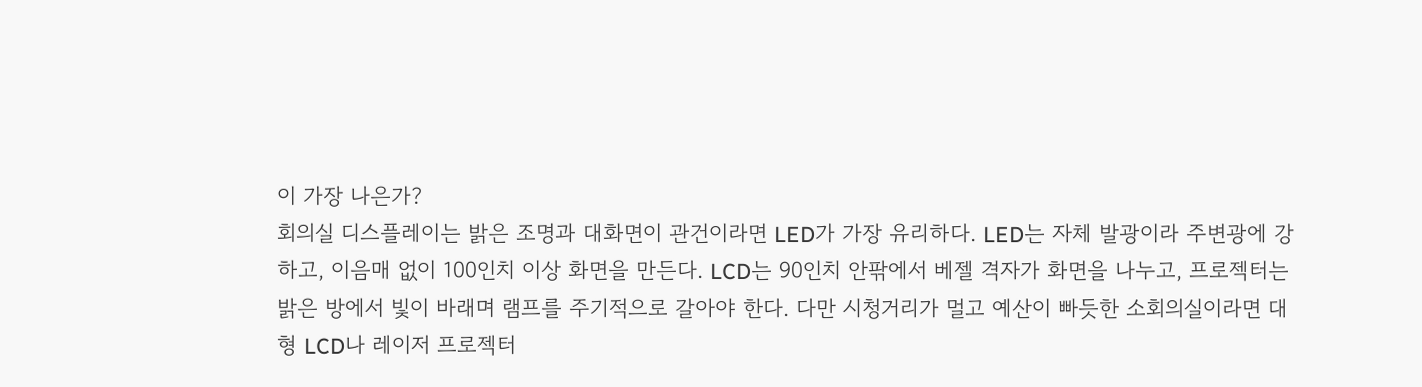이 가장 나은가?
회의실 디스플레이는 밝은 조명과 대화면이 관건이라면 LED가 가장 유리하다. LED는 자체 발광이라 주변광에 강하고, 이음매 없이 100인치 이상 화면을 만든다. LCD는 90인치 안팎에서 베젤 격자가 화면을 나누고, 프로젝터는 밝은 방에서 빛이 바래며 램프를 주기적으로 갈아야 한다. 다만 시청거리가 멀고 예산이 빠듯한 소회의실이라면 대형 LCD나 레이저 프로젝터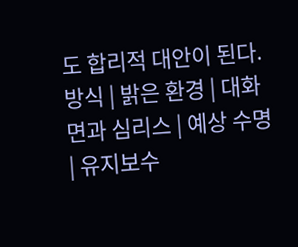도 합리적 대안이 된다.
방식 | 밝은 환경 | 대화면과 심리스 | 예상 수명 | 유지보수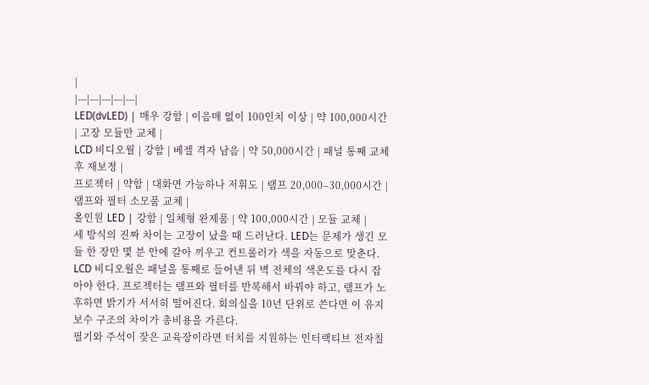|
|---|---|---|---|---|
LED(dvLED) | 매우 강함 | 이음매 없이 100인치 이상 | 약 100,000시간 | 고장 모듈만 교체 |
LCD 비디오월 | 강함 | 베젤 격자 남음 | 약 50,000시간 | 패널 통째 교체 후 재보정 |
프로젝터 | 약함 | 대화면 가능하나 저휘도 | 램프 20,000–30,000시간 | 램프와 필터 소모품 교체 |
올인원 LED | 강함 | 일체형 완제품 | 약 100,000시간 | 모듈 교체 |
세 방식의 진짜 차이는 고장이 났을 때 드러난다. LED는 문제가 생긴 모듈 한 장만 몇 분 안에 갈아 끼우고 컨트롤러가 색을 자동으로 맞춘다. LCD 비디오월은 패널을 통째로 들어낸 뒤 벽 전체의 색온도를 다시 잡아야 한다. 프로젝터는 램프와 필터를 반복해서 바꿔야 하고, 램프가 노후하면 밝기가 서서히 떨어진다. 회의실을 10년 단위로 쓴다면 이 유지보수 구조의 차이가 총비용을 가른다.
필기와 주석이 잦은 교육장이라면 터치를 지원하는 인터랙티브 전자칠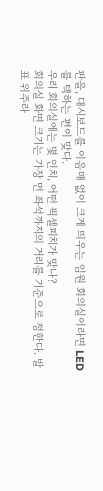판을, 대시보드를 이음매 없이 크게 띄우는 임원 회의실이라면 LED를 택하는 편이 맞다.
우리 회의실에는 몇 인치, 어떤 픽셀피치가 맞나?
회의실 화면 크기는 가장 먼 좌석까지의 거리를 기준으로 정한다. 발표 위주라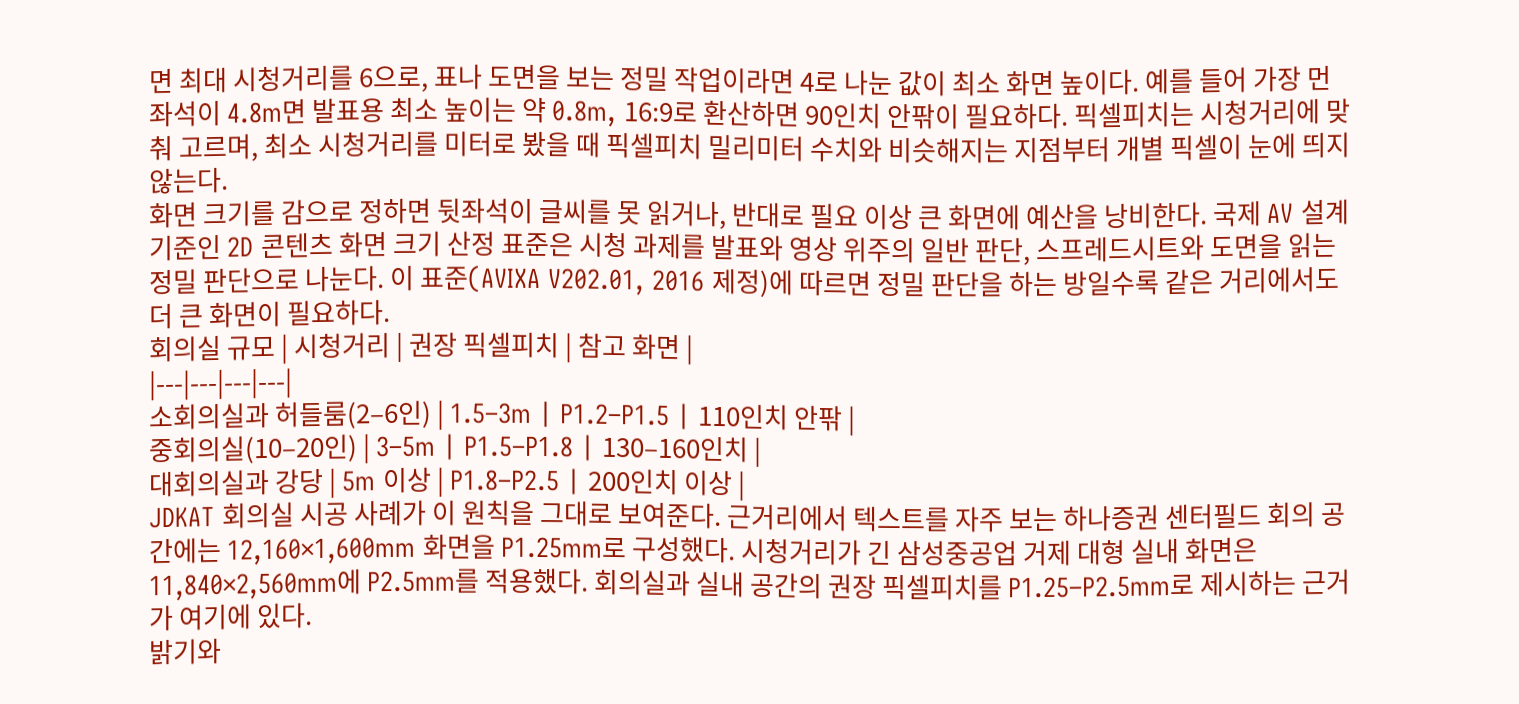면 최대 시청거리를 6으로, 표나 도면을 보는 정밀 작업이라면 4로 나눈 값이 최소 화면 높이다. 예를 들어 가장 먼 좌석이 4.8m면 발표용 최소 높이는 약 0.8m, 16:9로 환산하면 90인치 안팎이 필요하다. 픽셀피치는 시청거리에 맞춰 고르며, 최소 시청거리를 미터로 봤을 때 픽셀피치 밀리미터 수치와 비슷해지는 지점부터 개별 픽셀이 눈에 띄지 않는다.
화면 크기를 감으로 정하면 뒷좌석이 글씨를 못 읽거나, 반대로 필요 이상 큰 화면에 예산을 낭비한다. 국제 AV 설계 기준인 2D 콘텐츠 화면 크기 산정 표준은 시청 과제를 발표와 영상 위주의 일반 판단, 스프레드시트와 도면을 읽는 정밀 판단으로 나눈다. 이 표준(AVIXA V202.01, 2016 제정)에 따르면 정밀 판단을 하는 방일수록 같은 거리에서도 더 큰 화면이 필요하다.
회의실 규모 | 시청거리 | 권장 픽셀피치 | 참고 화면 |
|---|---|---|---|
소회의실과 허들룸(2–6인) | 1.5–3m | P1.2–P1.5 | 110인치 안팎 |
중회의실(10–20인) | 3–5m | P1.5–P1.8 | 130–160인치 |
대회의실과 강당 | 5m 이상 | P1.8–P2.5 | 200인치 이상 |
JDKAT 회의실 시공 사례가 이 원칙을 그대로 보여준다. 근거리에서 텍스트를 자주 보는 하나증권 센터필드 회의 공간에는 12,160×1,600mm 화면을 P1.25mm로 구성했다. 시청거리가 긴 삼성중공업 거제 대형 실내 화면은 11,840×2,560mm에 P2.5mm를 적용했다. 회의실과 실내 공간의 권장 픽셀피치를 P1.25–P2.5mm로 제시하는 근거가 여기에 있다.
밝기와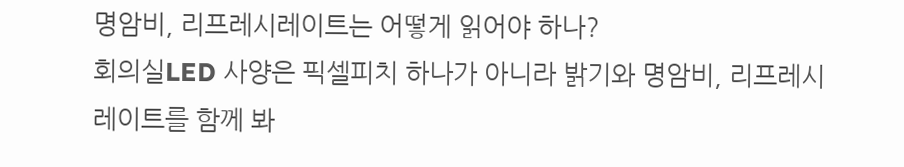명암비, 리프레시레이트는 어떻게 읽어야 하나?
회의실LED 사양은 픽셀피치 하나가 아니라 밝기와 명암비, 리프레시레이트를 함께 봐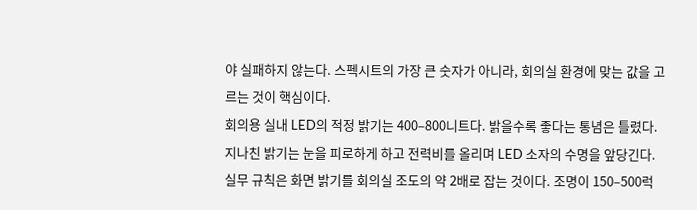야 실패하지 않는다. 스펙시트의 가장 큰 숫자가 아니라, 회의실 환경에 맞는 값을 고르는 것이 핵심이다.
회의용 실내 LED의 적정 밝기는 400–800니트다. 밝을수록 좋다는 통념은 틀렸다. 지나친 밝기는 눈을 피로하게 하고 전력비를 올리며 LED 소자의 수명을 앞당긴다. 실무 규칙은 화면 밝기를 회의실 조도의 약 2배로 잡는 것이다. 조명이 150–500럭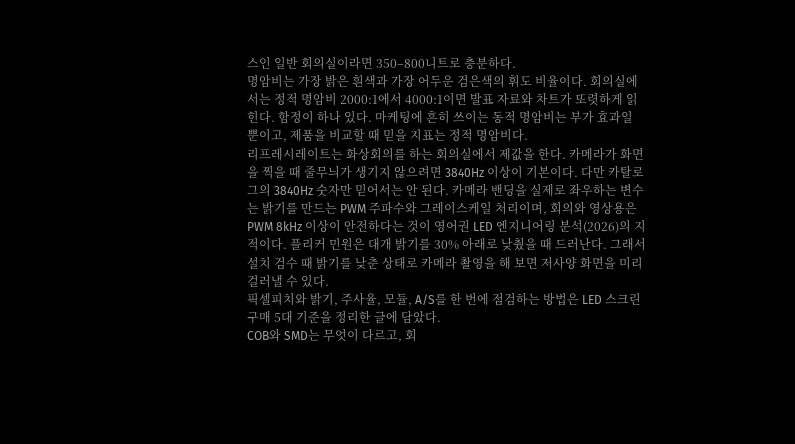스인 일반 회의실이라면 350–800니트로 충분하다.
명암비는 가장 밝은 흰색과 가장 어두운 검은색의 휘도 비율이다. 회의실에서는 정적 명암비 2000:1에서 4000:1이면 발표 자료와 차트가 또렷하게 읽힌다. 함정이 하나 있다. 마케팅에 흔히 쓰이는 동적 명암비는 부가 효과일 뿐이고, 제품을 비교할 때 믿을 지표는 정적 명암비다.
리프레시레이트는 화상회의를 하는 회의실에서 제값을 한다. 카메라가 화면을 찍을 때 줄무늬가 생기지 않으려면 3840Hz 이상이 기본이다. 다만 카탈로그의 3840Hz 숫자만 믿어서는 안 된다. 카메라 밴딩을 실제로 좌우하는 변수는 밝기를 만드는 PWM 주파수와 그레이스케일 처리이며, 회의와 영상용은 PWM 8kHz 이상이 안전하다는 것이 영어권 LED 엔지니어링 분석(2026)의 지적이다. 플리커 민원은 대개 밝기를 30% 아래로 낮췄을 때 드러난다. 그래서 설치 검수 때 밝기를 낮춘 상태로 카메라 촬영을 해 보면 저사양 화면을 미리 걸러낼 수 있다.
픽셀피치와 밝기, 주사율, 모듈, A/S를 한 번에 점검하는 방법은 LED 스크린 구매 5대 기준을 정리한 글에 담았다.
COB와 SMD는 무엇이 다르고, 회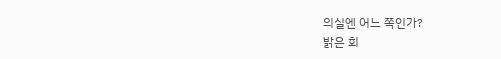의실엔 어느 쪽인가?
밝은 회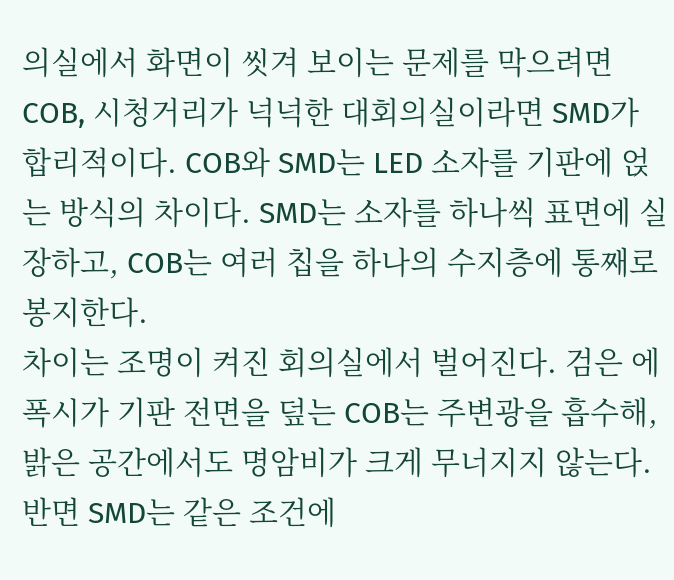의실에서 화면이 씻겨 보이는 문제를 막으려면 COB, 시청거리가 넉넉한 대회의실이라면 SMD가 합리적이다. COB와 SMD는 LED 소자를 기판에 얹는 방식의 차이다. SMD는 소자를 하나씩 표면에 실장하고, COB는 여러 칩을 하나의 수지층에 통째로 봉지한다.
차이는 조명이 켜진 회의실에서 벌어진다. 검은 에폭시가 기판 전면을 덮는 COB는 주변광을 흡수해, 밝은 공간에서도 명암비가 크게 무너지지 않는다. 반면 SMD는 같은 조건에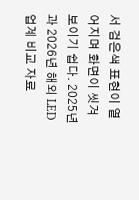서 검은색 표현이 옅어지며 화면이 씻겨 보이기 쉽다. 2025년과 2026년 해외 LED 업계 비교 자료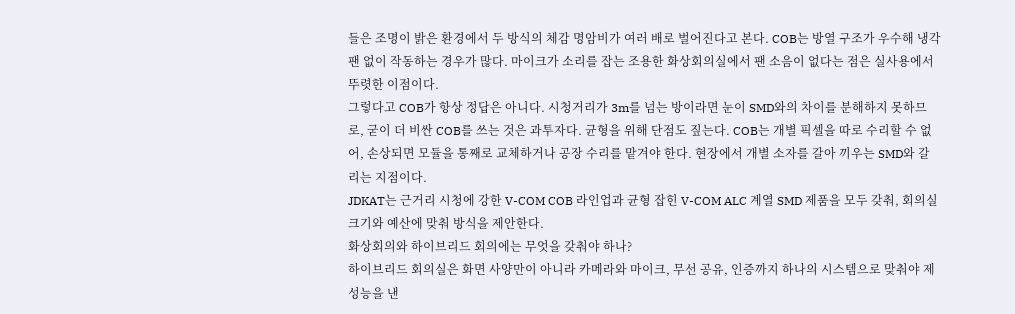들은 조명이 밝은 환경에서 두 방식의 체감 명암비가 여러 배로 벌어진다고 본다. COB는 방열 구조가 우수해 냉각팬 없이 작동하는 경우가 많다. 마이크가 소리를 잡는 조용한 화상회의실에서 팬 소음이 없다는 점은 실사용에서 뚜렷한 이점이다.
그렇다고 COB가 항상 정답은 아니다. 시청거리가 3m를 넘는 방이라면 눈이 SMD와의 차이를 분해하지 못하므로, 굳이 더 비싼 COB를 쓰는 것은 과투자다. 균형을 위해 단점도 짚는다. COB는 개별 픽셀을 따로 수리할 수 없어, 손상되면 모듈을 통째로 교체하거나 공장 수리를 맡겨야 한다. 현장에서 개별 소자를 갈아 끼우는 SMD와 갈리는 지점이다.
JDKAT는 근거리 시청에 강한 V-COM COB 라인업과 균형 잡힌 V-COM ALC 계열 SMD 제품을 모두 갖춰, 회의실 크기와 예산에 맞춰 방식을 제안한다.
화상회의와 하이브리드 회의에는 무엇을 갖춰야 하나?
하이브리드 회의실은 화면 사양만이 아니라 카메라와 마이크, 무선 공유, 인증까지 하나의 시스템으로 맞춰야 제 성능을 낸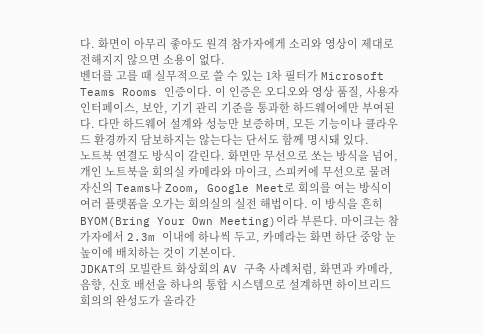다. 화면이 아무리 좋아도 원격 참가자에게 소리와 영상이 제대로 전해지지 않으면 소용이 없다.
벤더를 고를 때 실무적으로 쓸 수 있는 1차 필터가 Microsoft Teams Rooms 인증이다. 이 인증은 오디오와 영상 품질, 사용자 인터페이스, 보안, 기기 관리 기준을 통과한 하드웨어에만 부여된다. 다만 하드웨어 설계와 성능만 보증하며, 모든 기능이나 클라우드 환경까지 담보하지는 않는다는 단서도 함께 명시돼 있다.
노트북 연결도 방식이 갈린다. 화면만 무선으로 쏘는 방식을 넘어, 개인 노트북을 회의실 카메라와 마이크, 스피커에 무선으로 물려 자신의 Teams나 Zoom, Google Meet로 회의를 여는 방식이 여러 플랫폼을 오가는 회의실의 실전 해법이다. 이 방식을 흔히 BYOM(Bring Your Own Meeting)이라 부른다. 마이크는 참가자에서 2.3m 이내에 하나씩 두고, 카메라는 화면 하단 중앙 눈높이에 배치하는 것이 기본이다.
JDKAT의 모빌란트 화상회의 AV 구축 사례처럼, 화면과 카메라, 음향, 신호 배선을 하나의 통합 시스템으로 설계하면 하이브리드 회의의 완성도가 올라간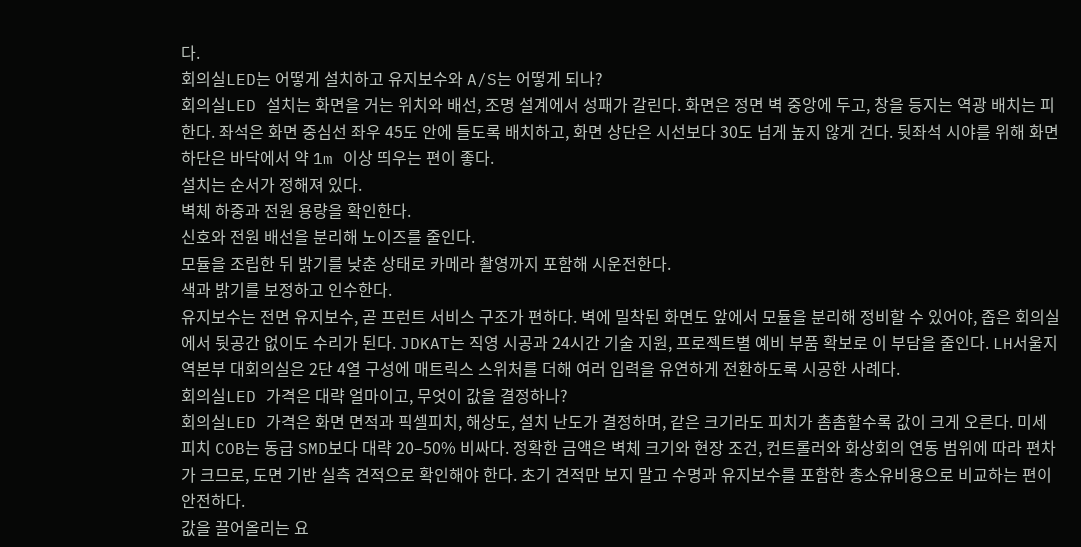다.
회의실LED는 어떻게 설치하고 유지보수와 A/S는 어떻게 되나?
회의실LED 설치는 화면을 거는 위치와 배선, 조명 설계에서 성패가 갈린다. 화면은 정면 벽 중앙에 두고, 창을 등지는 역광 배치는 피한다. 좌석은 화면 중심선 좌우 45도 안에 들도록 배치하고, 화면 상단은 시선보다 30도 넘게 높지 않게 건다. 뒷좌석 시야를 위해 화면 하단은 바닥에서 약 1m 이상 띄우는 편이 좋다.
설치는 순서가 정해져 있다.
벽체 하중과 전원 용량을 확인한다.
신호와 전원 배선을 분리해 노이즈를 줄인다.
모듈을 조립한 뒤 밝기를 낮춘 상태로 카메라 촬영까지 포함해 시운전한다.
색과 밝기를 보정하고 인수한다.
유지보수는 전면 유지보수, 곧 프런트 서비스 구조가 편하다. 벽에 밀착된 화면도 앞에서 모듈을 분리해 정비할 수 있어야, 좁은 회의실에서 뒷공간 없이도 수리가 된다. JDKAT는 직영 시공과 24시간 기술 지원, 프로젝트별 예비 부품 확보로 이 부담을 줄인다. LH서울지역본부 대회의실은 2단 4열 구성에 매트릭스 스위처를 더해 여러 입력을 유연하게 전환하도록 시공한 사례다.
회의실LED 가격은 대략 얼마이고, 무엇이 값을 결정하나?
회의실LED 가격은 화면 면적과 픽셀피치, 해상도, 설치 난도가 결정하며, 같은 크기라도 피치가 촘촘할수록 값이 크게 오른다. 미세피치 COB는 동급 SMD보다 대략 20–50% 비싸다. 정확한 금액은 벽체 크기와 현장 조건, 컨트롤러와 화상회의 연동 범위에 따라 편차가 크므로, 도면 기반 실측 견적으로 확인해야 한다. 초기 견적만 보지 말고 수명과 유지보수를 포함한 총소유비용으로 비교하는 편이 안전하다.
값을 끌어올리는 요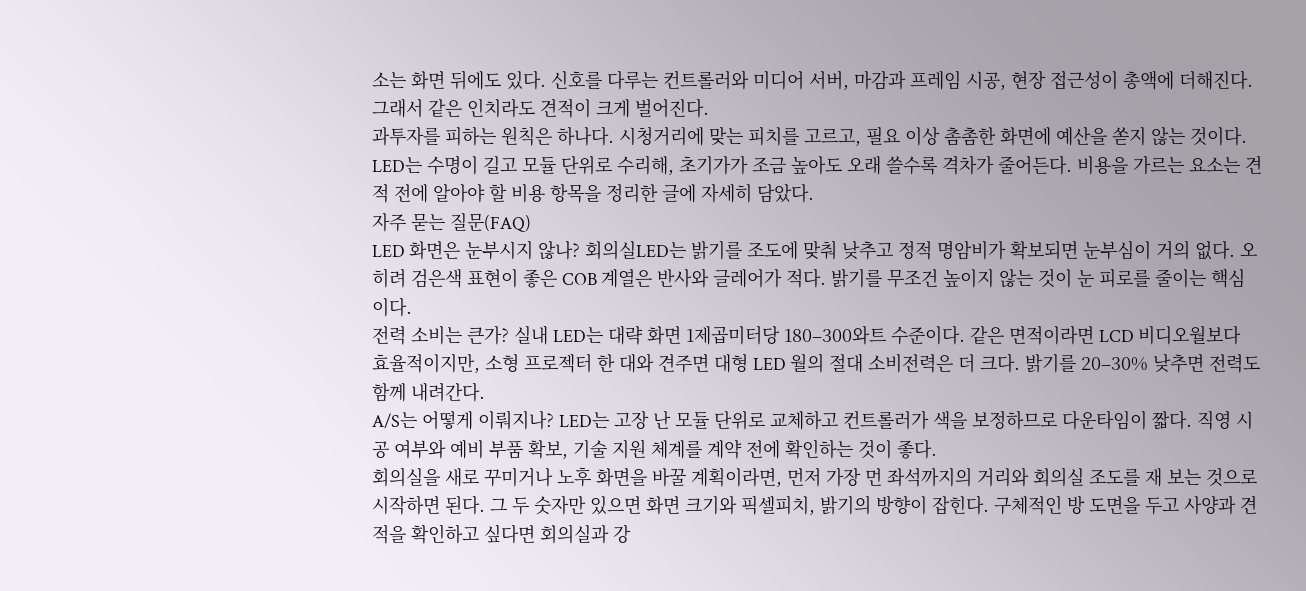소는 화면 뒤에도 있다. 신호를 다루는 컨트롤러와 미디어 서버, 마감과 프레임 시공, 현장 접근성이 총액에 더해진다. 그래서 같은 인치라도 견적이 크게 벌어진다.
과투자를 피하는 원칙은 하나다. 시청거리에 맞는 피치를 고르고, 필요 이상 촘촘한 화면에 예산을 쏟지 않는 것이다. LED는 수명이 길고 모듈 단위로 수리해, 초기가가 조금 높아도 오래 쓸수록 격차가 줄어든다. 비용을 가르는 요소는 견적 전에 알아야 할 비용 항목을 정리한 글에 자세히 담았다.
자주 묻는 질문(FAQ)
LED 화면은 눈부시지 않나? 회의실LED는 밝기를 조도에 맞춰 낮추고 정적 명암비가 확보되면 눈부심이 거의 없다. 오히려 검은색 표현이 좋은 COB 계열은 반사와 글레어가 적다. 밝기를 무조건 높이지 않는 것이 눈 피로를 줄이는 핵심이다.
전력 소비는 큰가? 실내 LED는 대략 화면 1제곱미터당 180–300와트 수준이다. 같은 면적이라면 LCD 비디오월보다 효율적이지만, 소형 프로젝터 한 대와 견주면 대형 LED 월의 절대 소비전력은 더 크다. 밝기를 20–30% 낮추면 전력도 함께 내려간다.
A/S는 어떻게 이뤄지나? LED는 고장 난 모듈 단위로 교체하고 컨트롤러가 색을 보정하므로 다운타임이 짧다. 직영 시공 여부와 예비 부품 확보, 기술 지원 체계를 계약 전에 확인하는 것이 좋다.
회의실을 새로 꾸미거나 노후 화면을 바꿀 계획이라면, 먼저 가장 먼 좌석까지의 거리와 회의실 조도를 재 보는 것으로 시작하면 된다. 그 두 숫자만 있으면 화면 크기와 픽셀피치, 밝기의 방향이 잡힌다. 구체적인 방 도면을 두고 사양과 견적을 확인하고 싶다면 회의실과 강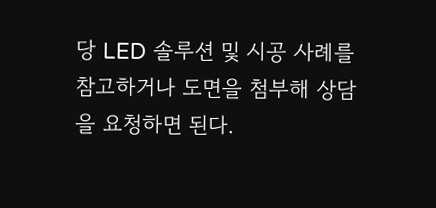당 LED 솔루션 및 시공 사례를 참고하거나 도면을 첨부해 상담을 요청하면 된다.